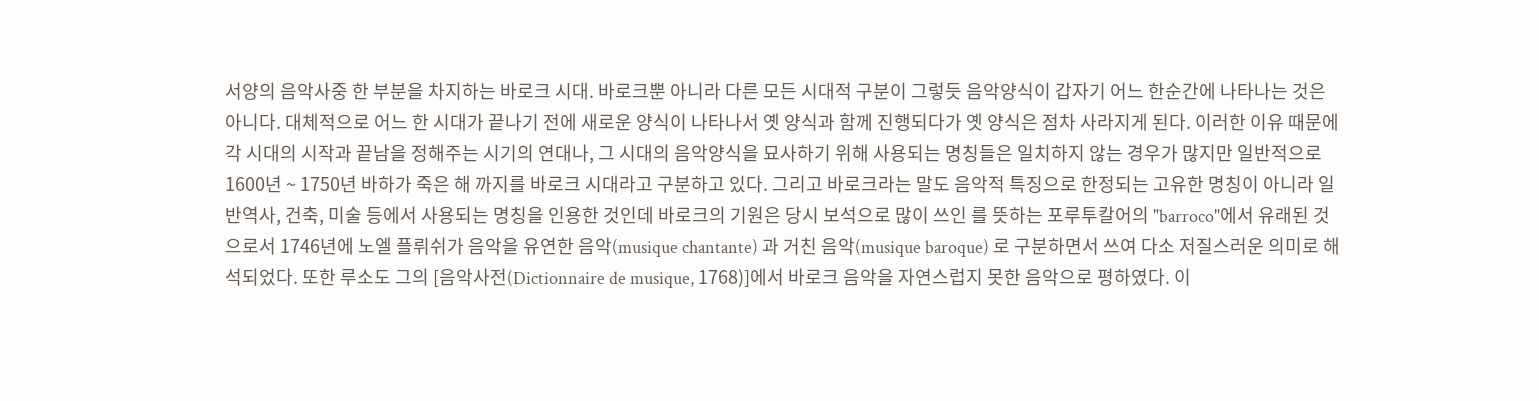서양의 음악사중 한 부분을 차지하는 바로크 시대. 바로크뿐 아니라 다른 모든 시대적 구분이 그렇듯 음악양식이 갑자기 어느 한순간에 나타나는 것은 아니다. 대체적으로 어느 한 시대가 끝나기 전에 새로운 양식이 나타나서 옛 양식과 함께 진행되다가 옛 양식은 점차 사라지게 된다. 이러한 이유 때문에 각 시대의 시작과 끝남을 정해주는 시기의 연대나, 그 시대의 음악양식을 묘사하기 위해 사용되는 명칭들은 일치하지 않는 경우가 많지만 일반적으로 1600년 ~ 1750년 바하가 죽은 해 까지를 바로크 시대라고 구분하고 있다. 그리고 바로크라는 말도 음악적 특징으로 한정되는 고유한 명칭이 아니라 일반역사, 건축, 미술 등에서 사용되는 명칭을 인용한 것인데 바로크의 기원은 당시 보석으로 많이 쓰인 를 뜻하는 포루투칼어의 "barroco"에서 유래된 것으로서 1746년에 노엘 플뤼쉬가 음악을 유연한 음악(musique chantante) 과 거친 음악(musique baroque) 로 구분하면서 쓰여 다소 저질스러운 의미로 해석되었다. 또한 루소도 그의 [음악사전(Dictionnaire de musique, 1768)]에서 바로크 음악을 자연스럽지 못한 음악으로 평하였다. 이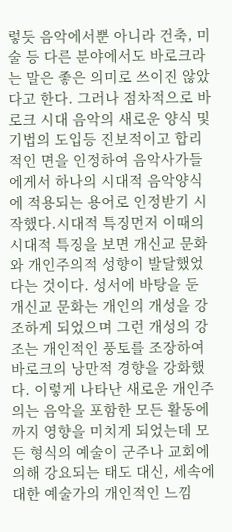렇듯 음악에서뿐 아니라 건축, 미술 등 다른 분야에서도 바로크라는 말은 좋은 의미로 쓰이진 않았다고 한다. 그러나 점차적으로 바로크 시대 음악의 새로운 양식 및 기법의 도입등 진보적이고 합리적인 면을 인정하여 음악사가들에게서 하나의 시대적 음악양식에 적용되는 용어로 인정받기 시작했다.시대적 특징먼저 이때의 시대적 특징을 보면 개신교 문화와 개인주의적 성향이 발달했었다는 것이다. 성서에 바탕을 둔 개신교 문화는 개인의 개성을 강조하게 되었으며 그런 개성의 강조는 개인적인 풍토를 조장하여 바로크의 낭만적 경향을 강화했다. 이렇게 나타난 새로운 개인주의는 음악을 포함한 모든 활동에까지 영향을 미치게 되었는데 모든 형식의 예술이 군주나 교회에 의해 강요되는 태도 대신, 세속에 대한 예술가의 개인적인 느낌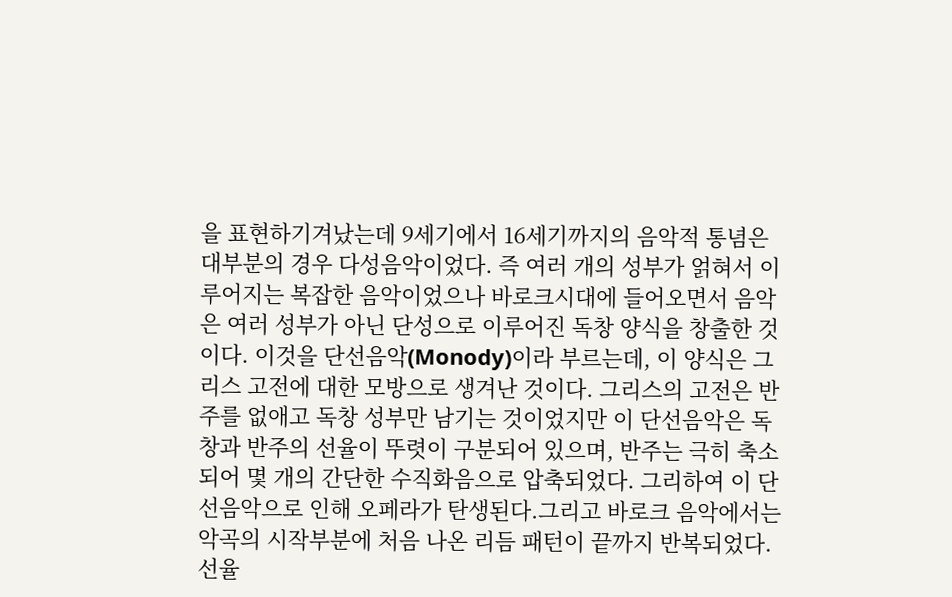을 표현하기겨났는데 9세기에서 16세기까지의 음악적 통념은 대부분의 경우 다성음악이었다. 즉 여러 개의 성부가 얽혀서 이루어지는 복잡한 음악이었으나 바로크시대에 들어오면서 음악은 여러 성부가 아닌 단성으로 이루어진 독창 양식을 창출한 것이다. 이것을 단선음악(Monody)이라 부르는데, 이 양식은 그리스 고전에 대한 모방으로 생겨난 것이다. 그리스의 고전은 반주를 없애고 독창 성부만 남기는 것이었지만 이 단선음악은 독창과 반주의 선율이 뚜렷이 구분되어 있으며, 반주는 극히 축소되어 몇 개의 간단한 수직화음으로 압축되었다. 그리하여 이 단선음악으로 인해 오페라가 탄생된다.그리고 바로크 음악에서는 악곡의 시작부분에 처음 나온 리듬 패턴이 끝까지 반복되었다. 선율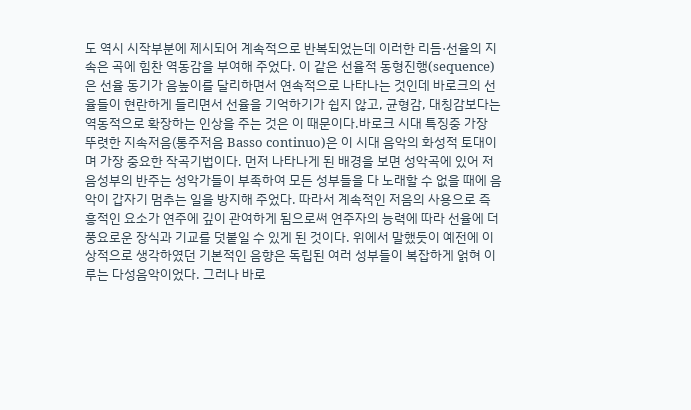도 역시 시작부분에 제시되어 계속적으로 반복되었는데 이러한 리듬·선율의 지속은 곡에 힘찬 역동감을 부여해 주었다. 이 같은 선율적 동형진행(sequence)은 선율 동기가 음높이를 달리하면서 연속적으로 나타나는 것인데 바로크의 선율들이 현란하게 들리면서 선율을 기억하기가 쉽지 않고, 균형감, 대칭감보다는 역동적으로 확장하는 인상을 주는 것은 이 때문이다.바로크 시대 특징중 가장 뚜렷한 지속저음(통주저음 Basso continuo)은 이 시대 음악의 화성적 토대이며 가장 중요한 작곡기법이다. 먼저 나타나게 된 배경을 보면 성악곡에 있어 저음성부의 반주는 성악가들이 부족하여 모든 성부들을 다 노래할 수 없을 때에 음악이 갑자기 멈추는 일을 방지해 주었다. 따라서 계속적인 저음의 사용으로 즉흥적인 요소가 연주에 깊이 관여하게 됨으로써 연주자의 능력에 따라 선율에 더 풍요로운 장식과 기교를 덧붙일 수 있게 된 것이다. 위에서 말했듯이 예전에 이상적으로 생각하였던 기본적인 음향은 독립된 여러 성부들이 복잡하게 얽혀 이루는 다성음악이었다. 그러나 바로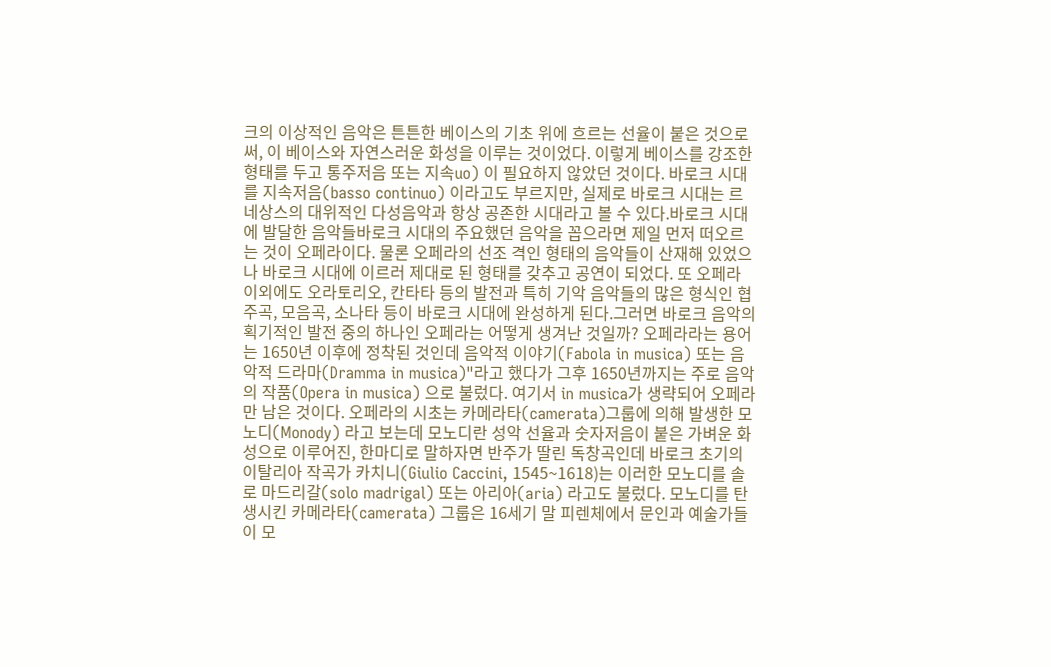크의 이상적인 음악은 튼튼한 베이스의 기초 위에 흐르는 선율이 붙은 것으로써, 이 베이스와 자연스러운 화성을 이루는 것이었다. 이렇게 베이스를 강조한 형태를 두고 통주저음 또는 지속uo) 이 필요하지 않았던 것이다. 바로크 시대를 지속저음(basso continuo) 이라고도 부르지만, 실제로 바로크 시대는 르네상스의 대위적인 다성음악과 항상 공존한 시대라고 볼 수 있다.바로크 시대에 발달한 음악들바로크 시대의 주요했던 음악을 꼽으라면 제일 먼저 떠오르는 것이 오페라이다. 물론 오페라의 선조 격인 형태의 음악들이 산재해 있었으나 바로크 시대에 이르러 제대로 된 형태를 갖추고 공연이 되었다. 또 오페라 이외에도 오라토리오, 칸타타 등의 발전과 특히 기악 음악들의 많은 형식인 협주곡, 모음곡, 소나타 등이 바로크 시대에 완성하게 된다.그러면 바로크 음악의 획기적인 발전 중의 하나인 오페라는 어떻게 생겨난 것일까? 오페라라는 용어는 1650년 이후에 정착된 것인데 음악적 이야기(Fabola in musica) 또는 음악적 드라마(Dramma in musica)"라고 했다가 그후 1650년까지는 주로 음악의 작품(Opera in musica) 으로 불렀다. 여기서 in musica가 생략되어 오페라만 남은 것이다. 오페라의 시초는 카메라타(camerata)그룹에 의해 발생한 모노디(Monody) 라고 보는데 모노디란 성악 선율과 숫자저음이 붙은 가벼운 화성으로 이루어진, 한마디로 말하자면 반주가 딸린 독창곡인데 바로크 초기의 이탈리아 작곡가 카치니(Giulio Caccini, 1545~1618)는 이러한 모노디를 솔로 마드리갈(solo madrigal) 또는 아리아(aria) 라고도 불렀다. 모노디를 탄생시킨 카메라타(camerata) 그룹은 16세기 말 피렌체에서 문인과 예술가들이 모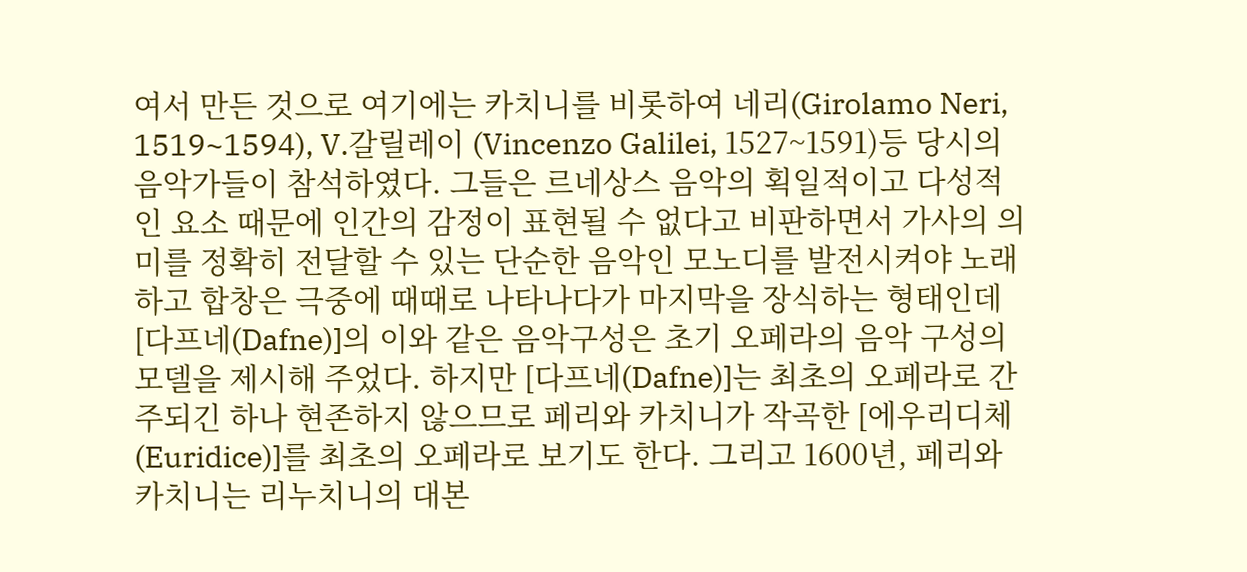여서 만든 것으로 여기에는 카치니를 비롯하여 네리(Girolamo Neri, 1519~1594), V.갈릴레이 (Vincenzo Galilei, 1527~1591)등 당시의 음악가들이 참석하였다. 그들은 르네상스 음악의 획일적이고 다성적인 요소 때문에 인간의 감정이 표현될 수 없다고 비판하면서 가사의 의미를 정확히 전달할 수 있는 단순한 음악인 모노디를 발전시켜야 노래하고 합창은 극중에 때때로 나타나다가 마지막을 장식하는 형태인데 [다프네(Dafne)]의 이와 같은 음악구성은 초기 오페라의 음악 구성의 모델을 제시해 주었다. 하지만 [다프네(Dafne)]는 최초의 오페라로 간주되긴 하나 현존하지 않으므로 페리와 카치니가 작곡한 [에우리디체(Euridice)]를 최초의 오페라로 보기도 한다. 그리고 1600년, 페리와 카치니는 리누치니의 대본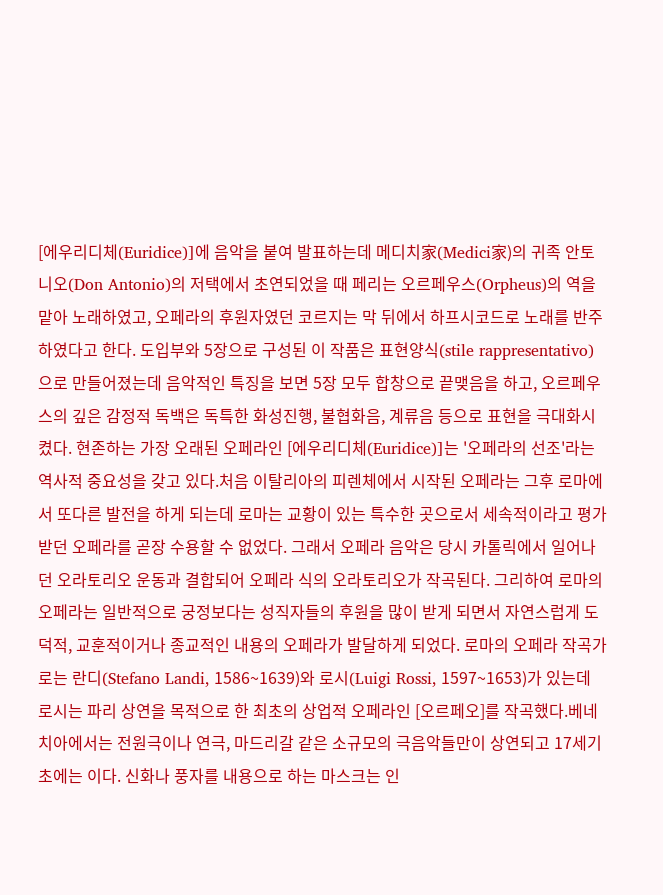[에우리디체(Euridice)]에 음악을 붙여 발표하는데 메디치家(Medici家)의 귀족 안토니오(Don Antonio)의 저택에서 초연되었을 때 페리는 오르페우스(Orpheus)의 역을 맡아 노래하였고, 오페라의 후원자였던 코르지는 막 뒤에서 하프시코드로 노래를 반주하였다고 한다. 도입부와 5장으로 구성된 이 작품은 표현양식(stile rappresentativo)으로 만들어졌는데 음악적인 특징을 보면 5장 모두 합창으로 끝맺음을 하고, 오르페우스의 깊은 감정적 독백은 독특한 화성진행, 불협화음, 계류음 등으로 표현을 극대화시켰다. 현존하는 가장 오래된 오페라인 [에우리디체(Euridice)]는 '오페라의 선조'라는 역사적 중요성을 갖고 있다.처음 이탈리아의 피렌체에서 시작된 오페라는 그후 로마에서 또다른 발전을 하게 되는데 로마는 교황이 있는 특수한 곳으로서 세속적이라고 평가받던 오페라를 곧장 수용할 수 없었다. 그래서 오페라 음악은 당시 카톨릭에서 일어나던 오라토리오 운동과 결합되어 오페라 식의 오라토리오가 작곡된다. 그리하여 로마의 오페라는 일반적으로 궁정보다는 성직자들의 후원을 많이 받게 되면서 자연스럽게 도덕적, 교훈적이거나 종교적인 내용의 오페라가 발달하게 되었다. 로마의 오페라 작곡가로는 란디(Stefano Landi, 1586~1639)와 로시(Luigi Rossi, 1597~1653)가 있는데 로시는 파리 상연을 목적으로 한 최초의 상업적 오페라인 [오르페오]를 작곡했다.베네치아에서는 전원극이나 연극, 마드리갈 같은 소규모의 극음악들만이 상연되고 17세기초에는 이다. 신화나 풍자를 내용으로 하는 마스크는 인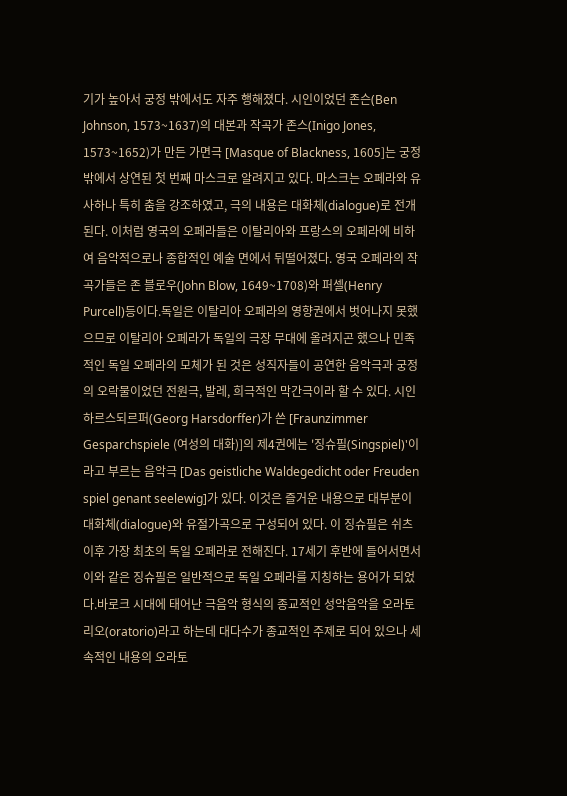기가 높아서 궁정 밖에서도 자주 행해졌다. 시인이었던 존슨(Ben Johnson, 1573~1637)의 대본과 작곡가 존스(Inigo Jones, 1573~1652)가 만든 가면극 [Masque of Blackness, 1605]는 궁정 밖에서 상연된 첫 번째 마스크로 알려지고 있다. 마스크는 오페라와 유사하나 특히 춤을 강조하였고, 극의 내용은 대화체(dialogue)로 전개된다. 이처럼 영국의 오페라들은 이탈리아와 프랑스의 오페라에 비하여 음악적으로나 종합적인 예술 면에서 뒤떨어졌다. 영국 오페라의 작곡가들은 존 블로우(John Blow, 1649~1708)와 퍼셀(Henry Purcell)등이다.독일은 이탈리아 오페라의 영향권에서 벗어나지 못했으므로 이탈리아 오페라가 독일의 극장 무대에 올려지곤 했으나 민족적인 독일 오페라의 모체가 된 것은 성직자들이 공연한 음악극과 궁정의 오락물이었던 전원극, 발레, 희극적인 막간극이라 할 수 있다. 시인 하르스되르퍼(Georg Harsdorffer)가 쓴 [Fraunzimmer Gesparchspiele (여성의 대화)]의 제4권에는 '징슈필(Singspiel)'이라고 부르는 음악극 [Das geistliche Waldegedicht oder Freuden spiel genant seelewig]가 있다. 이것은 즐거운 내용으로 대부분이 대화체(dialogue)와 유절가곡으로 구성되어 있다. 이 징슈필은 쉬츠 이후 가장 최초의 독일 오페라로 전해진다. 17세기 후반에 들어서면서 이와 같은 징슈필은 일반적으로 독일 오페라를 지칭하는 용어가 되었다.바로크 시대에 태어난 극음악 형식의 종교적인 성악음악을 오라토리오(oratorio)라고 하는데 대다수가 종교적인 주제로 되어 있으나 세속적인 내용의 오라토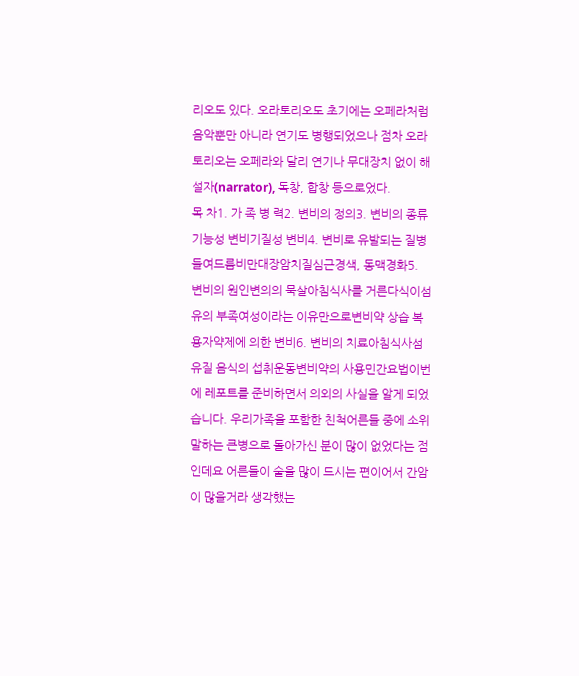리오도 있다. 오라토리오도 초기에는 오페라처럼 음악뿐만 아니라 연기도 병행되었으나 점차 오라토리오는 오페라와 달리 연기나 무대장치 없이 해설자(narrator), 독창, 합창 등으로었다.
목 차1. 가 족 병 력2. 변비의 정의3. 변비의 종류기능성 변비기질성 변비4. 변비로 유발되는 질병들여드름비만대장암치질심근경색, 동맥경화5. 변비의 원인변의의 묵살아침식사를 거른다식이섬유의 부족여성이라는 이유만으로변비약 상습 복용자약제에 의한 변비6. 변비의 치료아침식사섬유질 음식의 섭취운동변비약의 사용민간요법이번에 레포트를 준비하면서 의외의 사실을 알게 되었습니다. 우리가족을 포함한 친척어른들 중에 소위 말하는 큰병으로 돌아가신 분이 많이 없었다는 점인데요 어른들이 술을 많이 드시는 편이어서 간암이 많을거라 생각했는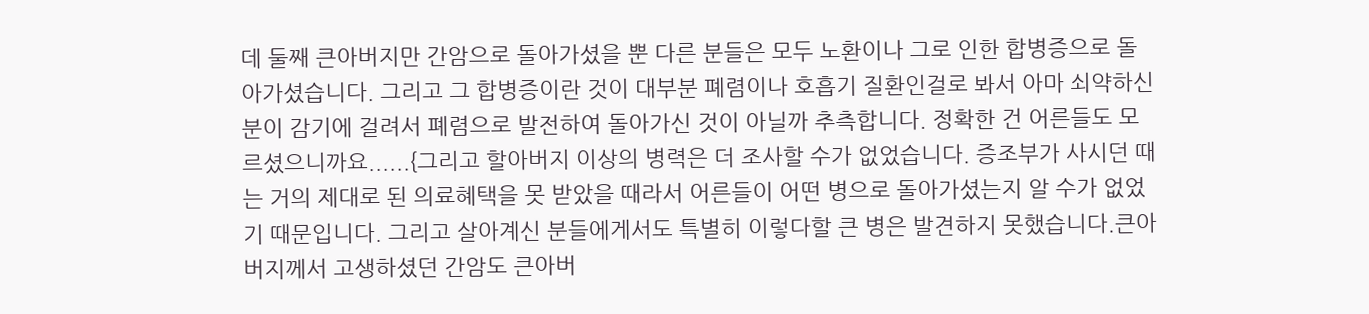데 둘째 큰아버지만 간암으로 돌아가셨을 뿐 다른 분들은 모두 노환이나 그로 인한 합병증으로 돌아가셨습니다. 그리고 그 합병증이란 것이 대부분 폐렴이나 호흡기 질환인걸로 봐서 아마 쇠약하신 분이 감기에 걸려서 폐렴으로 발전하여 돌아가신 것이 아닐까 추측합니다. 정확한 건 어른들도 모르셨으니까요......{그리고 할아버지 이상의 병력은 더 조사할 수가 없었습니다. 증조부가 사시던 때는 거의 제대로 된 의료혜택을 못 받았을 때라서 어른들이 어떤 병으로 돌아가셨는지 알 수가 없었기 때문입니다. 그리고 살아계신 분들에게서도 특별히 이렇다할 큰 병은 발견하지 못했습니다.큰아버지께서 고생하셨던 간암도 큰아버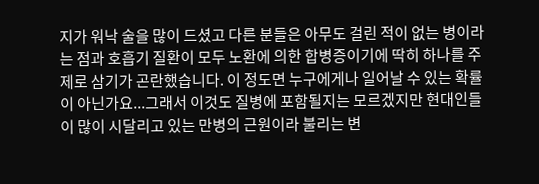지가 워낙 술을 많이 드셨고 다른 분들은 아무도 걸린 적이 없는 병이라는 점과 호흡기 질환이 모두 노환에 의한 합병증이기에 딱히 하나를 주제로 삼기가 곤란했습니다. 이 정도면 누구에게나 일어날 수 있는 확률이 아닌가요...그래서 이것도 질병에 포함될지는 모르겠지만 현대인들이 많이 시달리고 있는 만병의 근원이라 불리는 변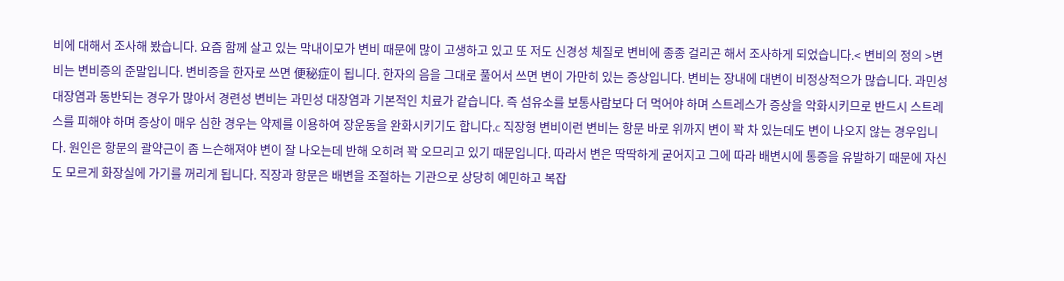비에 대해서 조사해 봤습니다. 요즘 함께 살고 있는 막내이모가 변비 때문에 많이 고생하고 있고 또 저도 신경성 체질로 변비에 종종 걸리곤 해서 조사하게 되었습니다.< 변비의 정의 >변비는 변비증의 준말입니다. 변비증을 한자로 쓰면 便秘症이 됩니다. 한자의 음을 그대로 풀어서 쓰면 변이 가만히 있는 증상입니다. 변비는 장내에 대변이 비정상적으가 많습니다. 과민성 대장염과 동반되는 경우가 많아서 경련성 변비는 과민성 대장염과 기본적인 치료가 같습니다. 즉 섬유소를 보통사람보다 더 먹어야 하며 스트레스가 증상을 악화시키므로 반드시 스트레스를 피해야 하며 증상이 매우 심한 경우는 약제를 이용하여 장운동을 완화시키기도 합니다.c 직장형 변비이런 변비는 항문 바로 위까지 변이 꽉 차 있는데도 변이 나오지 않는 경우입니다. 원인은 항문의 괄약근이 좀 느슨해져야 변이 잘 나오는데 반해 오히려 꽉 오므리고 있기 때문입니다. 따라서 변은 딱딱하게 굳어지고 그에 따라 배변시에 통증을 유발하기 때문에 자신도 모르게 화장실에 가기를 꺼리게 됩니다. 직장과 항문은 배변을 조절하는 기관으로 상당히 예민하고 복잡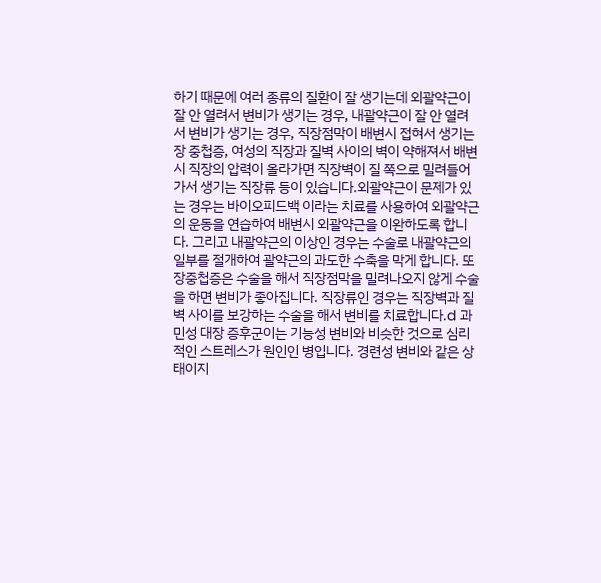하기 때문에 여러 종류의 질환이 잘 생기는데 외괄약근이 잘 안 열려서 변비가 생기는 경우, 내괄약근이 잘 안 열려서 변비가 생기는 경우, 직장점막이 배변시 접혀서 생기는 장 중첩증, 여성의 직장과 질벽 사이의 벽이 약해져서 배변시 직장의 압력이 올라가면 직장벽이 질 쪽으로 밀려들어가서 생기는 직장류 등이 있습니다.외괄약근이 문제가 있는 경우는 바이오피드백 이라는 치료를 사용하여 외괄약근의 운동을 연습하여 배변시 외괄약근을 이완하도록 합니다. 그리고 내괄약근의 이상인 경우는 수술로 내괄약근의 일부를 절개하여 괄약근의 과도한 수축을 막게 합니다. 또 장중첩증은 수술을 해서 직장점막을 밀려나오지 않게 수술을 하면 변비가 좋아집니다. 직장류인 경우는 직장벽과 질벽 사이를 보강하는 수술을 해서 변비를 치료합니다.d 과민성 대장 증후군이는 기능성 변비와 비슷한 것으로 심리적인 스트레스가 원인인 병입니다. 경련성 변비와 같은 상태이지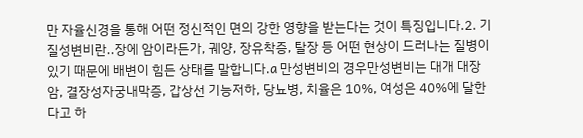만 자율신경을 통해 어떤 정신적인 면의 강한 영향을 받는다는 것이 특징입니다.2. 기질성변비란..장에 암이라든가, 궤양, 장유착증, 탈장 등 어떤 현상이 드러나는 질병이 있기 때문에 배변이 힘든 상태를 말합니다.a 만성변비의 경우만성변비는 대개 대장암, 결장성자궁내막증, 갑상선 기능저하, 당뇨병, 치율은 10%, 여성은 40%에 달한다고 하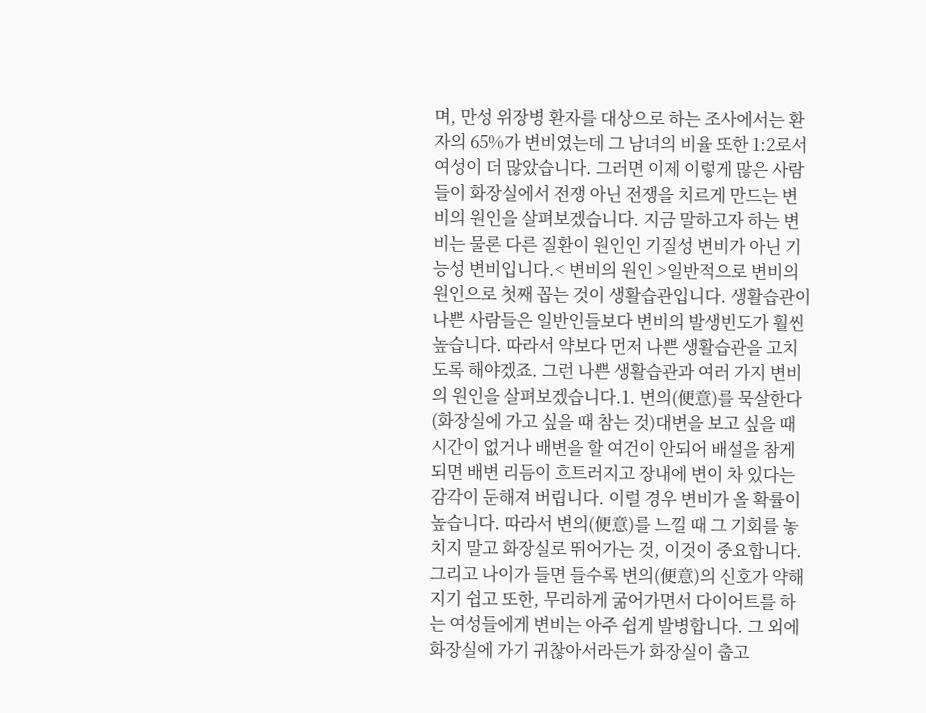며, 만성 위장병 환자를 대상으로 하는 조사에서는 환자의 65%가 변비였는데 그 남녀의 비율 또한 1:2로서 여성이 더 많았습니다. 그러면 이제 이렇게 많은 사람들이 화장실에서 전쟁 아닌 전쟁을 치르게 만드는 변비의 원인을 살펴보겠습니다. 지금 말하고자 하는 변비는 물론 다른 질환이 원인인 기질성 변비가 아닌 기능성 변비입니다.< 변비의 원인 >일반적으로 변비의 원인으로 첫째 꼽는 것이 생활습관입니다. 생활습관이 나쁜 사람들은 일반인들보다 변비의 발생빈도가 훨씬 높습니다. 따라서 약보다 먼저 나쁜 생활습관을 고치도록 해야겠죠. 그런 나쁜 생활습관과 여러 가지 변비의 원인을 살펴보겠습니다.1. 변의(便意)를 묵살한다(화장실에 가고 싶을 때 참는 것)대변을 보고 싶을 때 시간이 없거나 배변을 할 여건이 안되어 배설을 참게 되면 배변 리듬이 흐트러지고 장내에 변이 차 있다는 감각이 둔해져 버립니다. 이럴 경우 변비가 올 확률이 높습니다. 따라서 변의(便意)를 느낄 때 그 기회를 놓치지 말고 화장실로 뛰어가는 것, 이것이 중요합니다. 그리고 나이가 들면 들수록 변의(便意)의 신호가 약해지기 쉽고 또한, 무리하게 굶어가면서 다이어트를 하는 여성들에게 변비는 아주 쉽게 발병합니다. 그 외에 화장실에 가기 귀찮아서라든가 화장실이 춥고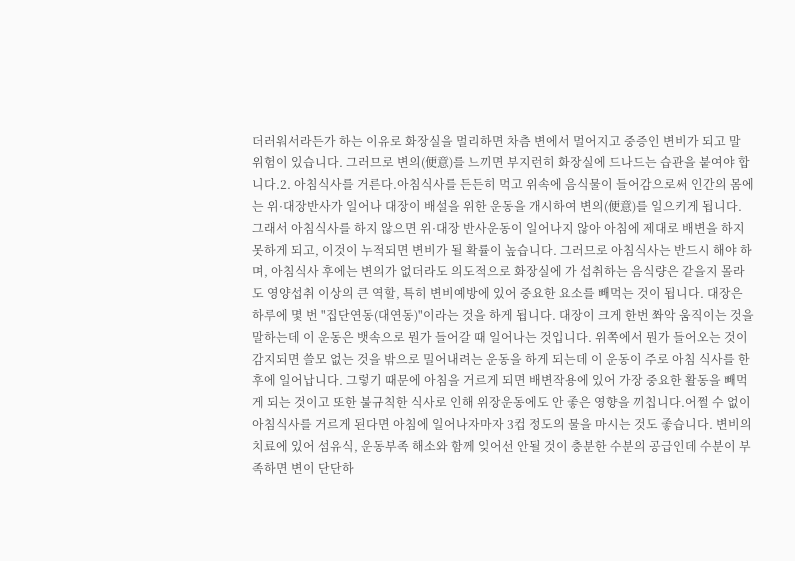더러워서라든가 하는 이유로 화장실을 멀리하면 차츰 변에서 멀어지고 중증인 변비가 되고 말 위험이 있습니다. 그러므로 변의(便意)를 느끼면 부지런히 화장실에 드나드는 습관을 붙여야 합니다.2. 아침식사를 거른다.아침식사를 든든히 먹고 위속에 음식물이 들어감으로써 인간의 몸에는 위·대장반사가 일어나 대장이 배설을 위한 운동을 개시하여 변의(便意)를 일으키게 됩니다. 그래서 아침식사를 하지 않으면 위·대장 반사운동이 일어나지 않아 아침에 제대로 배변을 하지 못하게 되고, 이것이 누적되면 변비가 될 확률이 높습니다. 그러므로 아침식사는 반드시 해야 하며, 아침식사 후에는 변의가 없더라도 의도적으로 화장실에 가 섭취하는 음식량은 같을지 몰라도 영양섭취 이상의 큰 역할, 특히 변비예방에 있어 중요한 요소를 빼먹는 것이 됩니다. 대장은 하루에 몇 번 "집단연동(대연동)"이라는 것을 하게 됩니다. 대장이 크게 한번 쫘악 움직이는 것을 말하는데 이 운동은 뱃속으로 뭔가 들어갈 때 일어나는 것입니다. 위쪽에서 뭔가 들어오는 것이 감지되면 쓸모 없는 것을 밖으로 밀어내려는 운동을 하게 되는데 이 운동이 주로 아침 식사를 한 후에 일어납니다. 그렇기 때문에 아침을 거르게 되면 배변작용에 있어 가장 중요한 활동을 빼먹게 되는 것이고 또한 불규칙한 식사로 인해 위장운동에도 안 좋은 영향을 끼칩니다.어쩔 수 없이 아침식사를 거르게 된다면 아침에 일어나자마자 3컵 정도의 물을 마시는 것도 좋습니다. 변비의 치료에 있어 섬유식, 운동부족 해소와 함께 잊어선 안될 것이 충분한 수분의 공급인데 수분이 부족하면 변이 단단하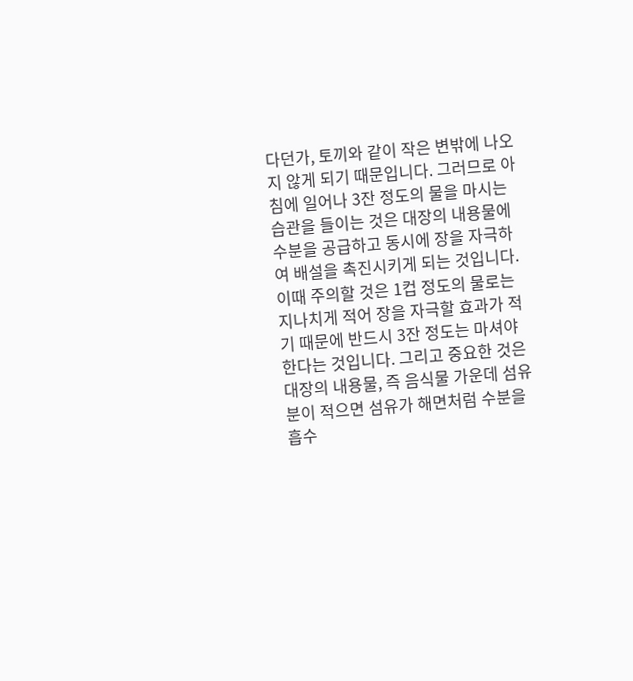다던가, 토끼와 같이 작은 변밖에 나오지 않게 되기 때문입니다. 그러므로 아침에 일어나 3잔 정도의 물을 마시는 습관을 들이는 것은 대장의 내용물에 수분을 공급하고 동시에 장을 자극하여 배설을 촉진시키게 되는 것입니다. 이때 주의할 것은 1컵 정도의 물로는 지나치게 적어 장을 자극할 효과가 적기 때문에 반드시 3잔 정도는 마셔야 한다는 것입니다. 그리고 중요한 것은 대장의 내용물, 즉 음식물 가운데 섬유분이 적으면 섬유가 해면처럼 수분을 흡수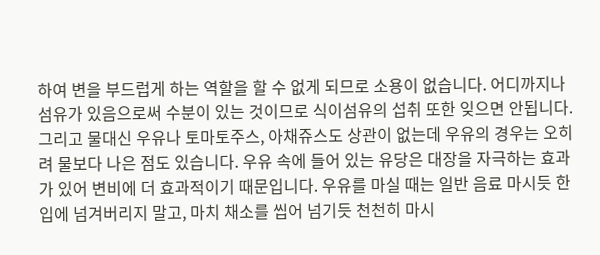하여 변을 부드럽게 하는 역할을 할 수 없게 되므로 소용이 없습니다. 어디까지나 섬유가 있음으로써 수분이 있는 것이므로 식이섬유의 섭취 또한 잊으면 안됩니다.그리고 물대신 우유나 토마토주스, 아채쥬스도 상관이 없는데 우유의 경우는 오히려 물보다 나은 점도 있습니다. 우유 속에 들어 있는 유당은 대장을 자극하는 효과가 있어 변비에 더 효과적이기 때문입니다. 우유를 마실 때는 일반 음료 마시듯 한 입에 넘겨버리지 말고, 마치 채소를 씹어 넘기듯 천천히 마시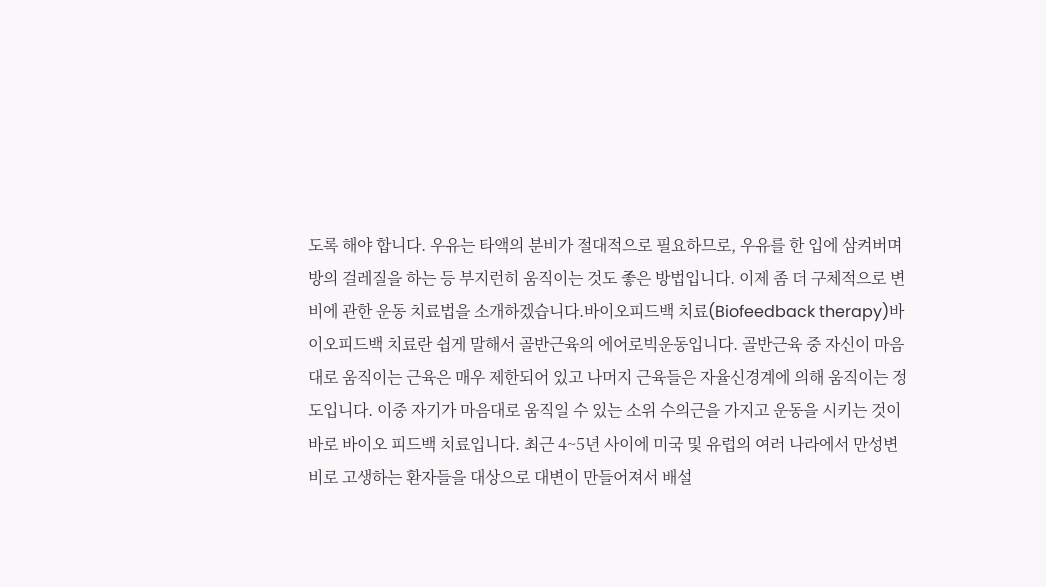도록 해야 합니다. 우유는 타액의 분비가 절대적으로 필요하므로, 우유를 한 입에 삼켜버며 방의 걸레질을 하는 등 부지런히 움직이는 것도 좋은 방법입니다. 이제 좀 더 구체적으로 변비에 관한 운동 치료법을 소개하겠습니다.바이오피드백 치료(Biofeedback therapy)바이오피드백 치료란 쉽게 말해서 골반근육의 에어로빅운동입니다. 골반근육 중 자신이 마음대로 움직이는 근육은 매우 제한되어 있고 나머지 근육들은 자율신경계에 의해 움직이는 정도입니다. 이중 자기가 마음대로 움직일 수 있는 소위 수의근을 가지고 운동을 시키는 것이 바로 바이오 피드백 치료입니다. 최근 4~5년 사이에 미국 및 유럽의 여러 나라에서 만성변비로 고생하는 환자들을 대상으로 대변이 만들어져서 배설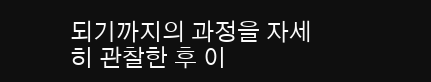되기까지의 과정을 자세히 관찰한 후 이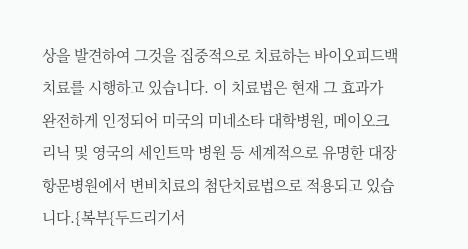상을 발견하여 그것을 집중적으로 치료하는 바이오피드백 치료를 시행하고 있습니다. 이 치료법은 현재 그 효과가 완전하게 인정되어 미국의 미네소타 대학병원, 메이오크리닉 및 영국의 세인트막 병원 등 세계적으로 유명한 대장항문병원에서 변비치료의 첨단치료법으로 적용되고 있습니다.{복부{두드리기서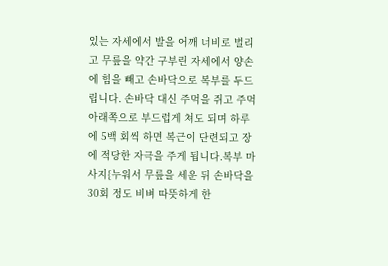있는 자세에서 발을 어깨 너비로 벌리고 무릎을 약간 구부린 자세에서 양손에 힘을 빼고 손바닥으로 복부를 두드립니다. 손바닥 대신 주먹을 쥐고 주먹 아래쪽으로 부드럽게 쳐도 되며 하루에 5백 회씩 하면 복근이 단련되고 장에 적당한 자극을 주게 됩니다.복부 마사지{누워서 무릎을 세운 뒤 손바닥을 30회 정도 비벼 따뜻하게 한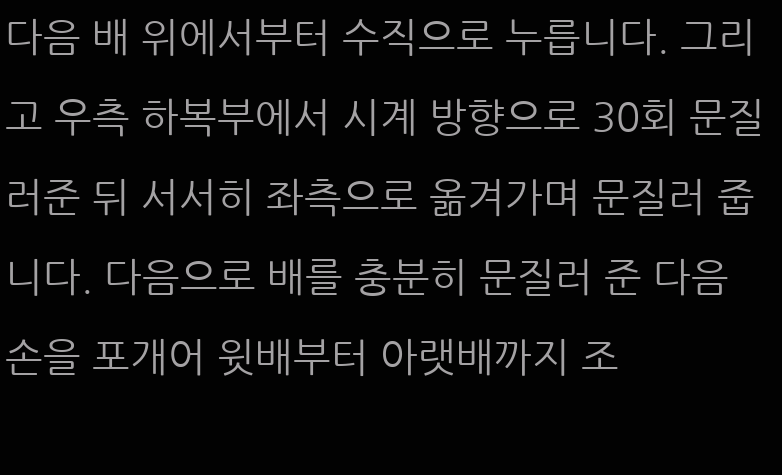다음 배 위에서부터 수직으로 누릅니다. 그리고 우측 하복부에서 시계 방향으로 30회 문질러준 뒤 서서히 좌측으로 옮겨가며 문질러 줍니다. 다음으로 배를 충분히 문질러 준 다음 손을 포개어 윗배부터 아랫배까지 조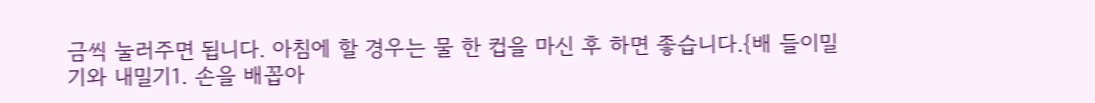금씩 눌러주면 됩니다. 아침에 할 경우는 물 한 컵을 마신 후 하면 좋습니다.{배 들이밀기와 내밀기1. 손을 배꼽아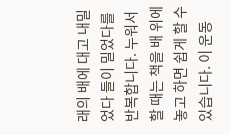래의 배에 대고 내밀었다 들이 밀었다를 반복합니다. 누워서 할 때는 책을 배 위에 놓고 하면 쉽게 할 수 있습니다. 이 운동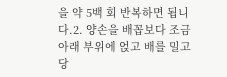을 약 5백 회 반복하면 됩니다.2. 양손을 배꼽보다 조금 아래 부위에 얹고 배를 밀고 당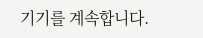기기를 계속합니다.